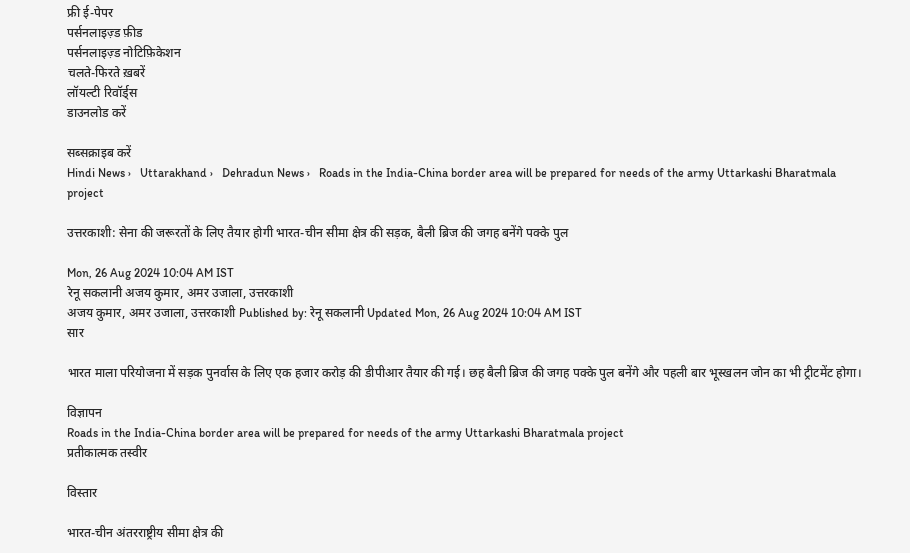फ्री ई-पेपर
पर्सनलाइज़्ड फ़ीड
पर्सनलाइज़्ड नोटिफ़िकेशन
चलते-फिरते ख़बरें
लॉयल्टी रिवॉर्ड्स
डाउनलोड करें

सब्सक्राइब करें
Hindi News ›   Uttarakhand ›   Dehradun News ›   Roads in the India-China border area will be prepared for needs of the army Uttarkashi Bharatmala project

उत्तरकाशी: सेना की जरूरतों के लिए तैयार होगी भारत-चीन सीमा क्षेत्र की सड़क, बैली ब्रिज की जगह बनेंगे पक्के पुल

Mon, 26 Aug 2024 10:04 AM IST
रेनू सकलानी अजय कुमार, अमर उजाला, उत्तरकाशी
अजय कुमार, अमर उजाला, उत्तरकाशी Published by: रेनू सकलानी Updated Mon, 26 Aug 2024 10:04 AM IST
सार

भारत माला परियोजना में सड़क पुनर्वास के लिए एक हजार करोड़ की डीपीआर तैयार की गई। छह बैली ब्रिज की जगह पक्के पुल बनेंगे और पहली बार भूस्खलन जोन का भी ट्रीटमेंट होगा।

विज्ञापन
Roads in the India-China border area will be prepared for needs of the army Uttarkashi Bharatmala project
प्रतीकात्मक तस्वीर

विस्तार

भारत-चीन अंतरराष्ट्रीय सीमा क्षेत्र की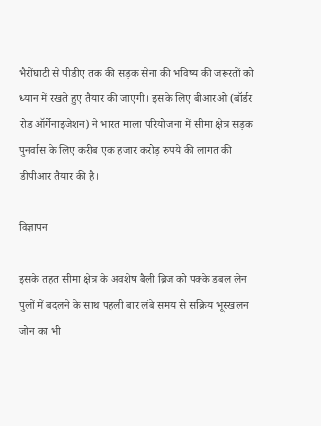भैरोंघाटी से पीडीए तक की सड़क सेना की भविष्य की जरूरतों को ध्यान में रखते हुए तैयार की जाएगी। इसके लिए बीआरओ (बॉर्डर रोड ऑर्गेनाइजेशन) ने भारत माला परियोजना में सीमा क्षेत्र सड़क पुनर्वास के लिए करीब एक हजार करोड़ रुपये की लागत की डीपीआर तैयार की है।

विज्ञापन

इसके तहत सीमा क्षेत्र के अवशेष बैली ब्रिज को पक्के डबल लेन पुलों में बदलने के साथ पहली बार लंबे समय से सक्रिय भूस्खलन जोन का भी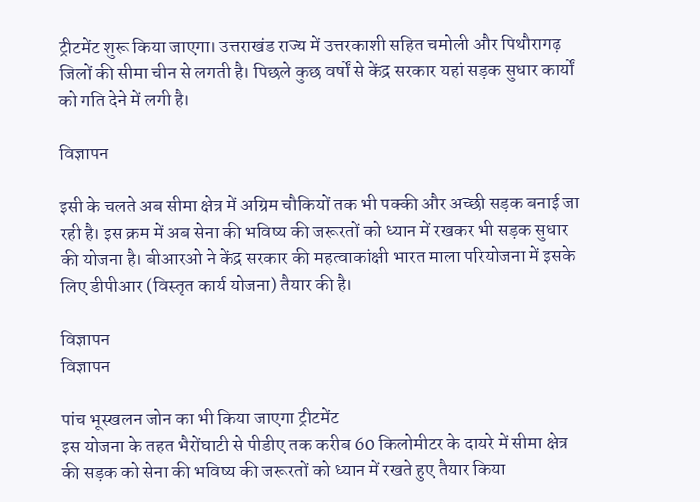ट्रीटमेंट शुरू किया जाएगा। उत्तराखंड राज्य में उत्तरकाशी सहित चमोली और पिथौरागढ़ जिलों की सीमा चीन से लगती है। पिछले कुछ वर्षों से केंद्र सरकार यहां सड़क सुधार कार्यों को गति देने में लगी है।

विज्ञापन

इसी के चलते अब सीमा क्षेत्र में अग्रिम चौकियों तक भी पक्की और अच्छी सड़क बनाई जा रही है। इस क्रम में अब सेना की भविष्य की जरूरतों को ध्यान में रखकर भी सड़क सुधार की योजना है। बीआरओ ने केंद्र सरकार की महत्वाकांक्षी भारत माला परियोजना में इसके लिए डीपीआर (विस्तृत कार्य योजना) तैयार की है।

विज्ञापन
विज्ञापन

पांच भूस्खलन जोन का भी किया जाएगा ट्रीटमेंट
इस योजना के तहत भैरोंघाटी से पीडीए तक करीब 60 किलोमीटर के दायरे में सीमा क्षेत्र की सड़क को सेना की भविष्य की जरूरतों को ध्यान में रखते हुए तैयार किया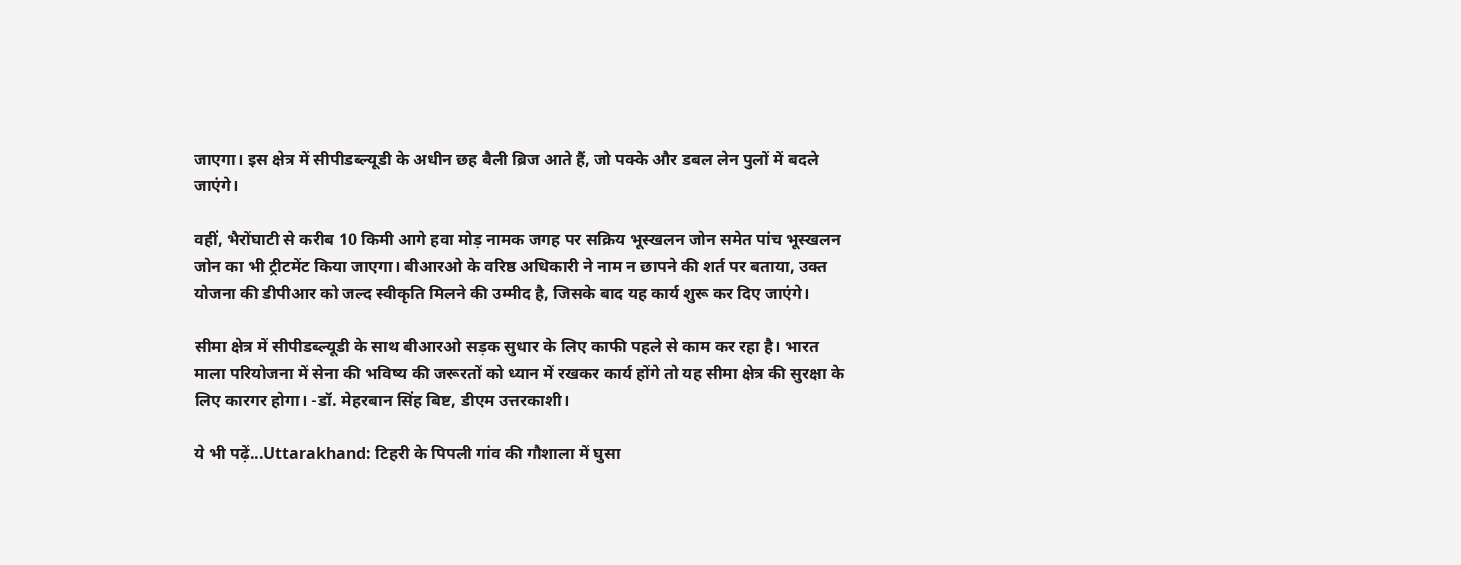जाएगा। इस क्षेत्र में सीपीडब्ल्यूडी के अधीन छह बैली ब्रिज आते हैं, जो पक्के और डबल लेन पुलों में बदले जाएंगे।

वहीं, भैरोंघाटी से करीब 10 किमी आगे हवा मोड़ नामक जगह पर सक्रिय भूस्खलन जोन समेत पांच भूस्खलन जोन का भी ट्रीटमेंट किया जाएगा। बीआरओ के वरिष्ठ अधिकारी ने नाम न छापने की शर्त पर बताया, उक्त योजना की डीपीआर को जल्द स्वीकृति मिलने की उम्मीद है, जिसके बाद यह कार्य शुरू कर दिए जाएंगे।

सीमा क्षेत्र में सीपीडब्ल्यूडी के साथ बीआरओ सड़क सुधार के लिए काफी पहले से काम कर रहा है। भारत माला परियोजना में सेना की भविष्य की जरूरतों को ध्यान में रखकर कार्य होंगे तो यह सीमा क्षेत्र की सुरक्षा के लिए कारगर होगा। -डॉ. मेहरबान सिंह बिष्ट, डीएम उत्तरकाशी।

ये भी पढ़ें...Uttarakhand: टिहरी के पिपली गांव की गौशाला में घुसा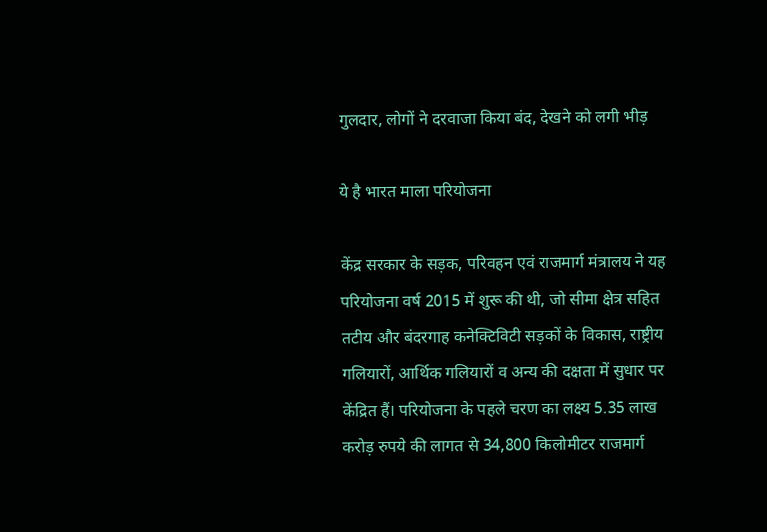गुलदार, लोगों ने दरवाजा किया बंद, देखने को लगी भीड़

ये है भारत माला परियोजना

केंद्र सरकार के सड़क, परिवहन एवं राजमार्ग मंत्रालय ने यह परियोजना वर्ष 2015 में शुरू की थी, जो सीमा क्षेत्र सहित तटीय और बंदरगाह कनेक्टिविटी सड़कों के विकास, राष्ट्रीय गलियारों, आर्थिक गलियारों व अन्य की दक्षता में सुधार पर केंद्रित हैं। परियोजना के पहले चरण का लक्ष्य 5.35 लाख करोड़ रुपये की लागत से 34,800 किलोमीटर राजमार्ग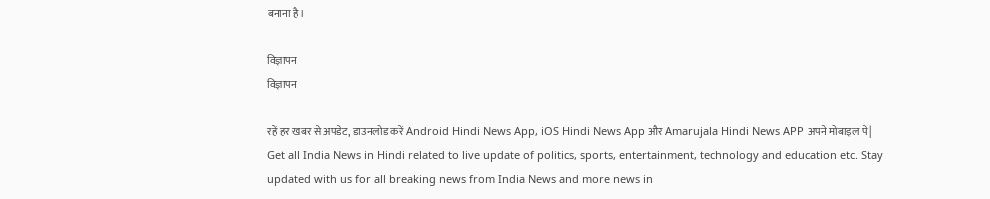बनाना है।

विज्ञापन
विज्ञापन

रहें हर खबर से अपडेट, डाउनलोड करें Android Hindi News App, iOS Hindi News App और Amarujala Hindi News APP अपने मोबाइल पे|
Get all India News in Hindi related to live update of politics, sports, entertainment, technology and education etc. Stay updated with us for all breaking news from India News and more news in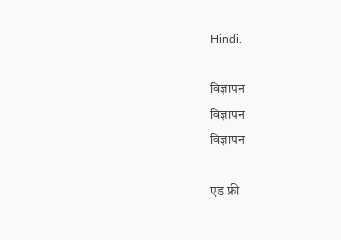Hindi.

विज्ञापन
विज्ञापन
विज्ञापन

एड फ्री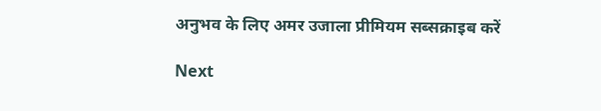अनुभव के लिए अमर उजाला प्रीमियम सब्सक्राइब करें

Next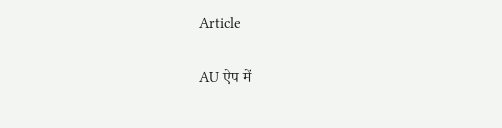Article

AU ऐप में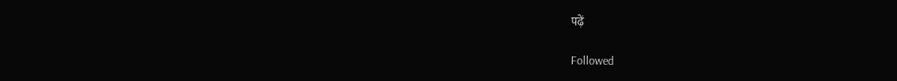पढ़ें

Followed